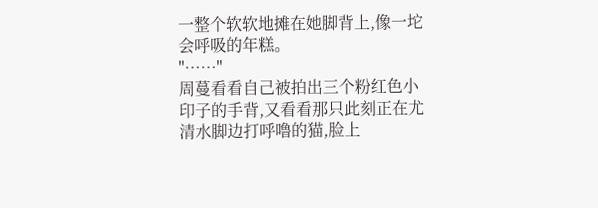一整个软软地摊在她脚背上,像一坨会呼吸的年糕。
"……"
周蔓看看自己被拍出三个粉红色小印子的手背,又看看那只此刻正在尤清水脚边打呼噜的猫,脸上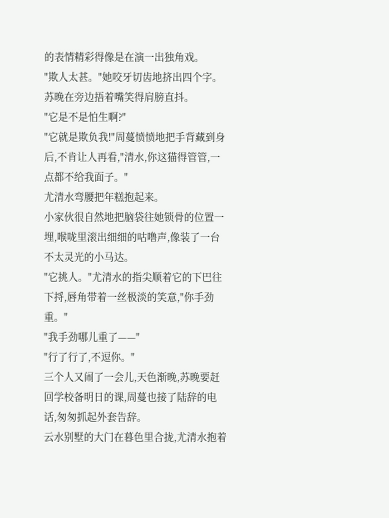的表情精彩得像是在演一出独角戏。
"欺人太甚。"她咬牙切齿地挤出四个字。
苏晚在旁边捂着嘴笑得肩膀直抖。
"它是不是怕生啊?"
"它就是欺负我!"周蔓愤愤地把手背藏到身后,不肯让人再看,"清水,你这猫得管管,一点都不给我面子。"
尤清水弯腰把年糕抱起来。
小家伙很自然地把脑袋往她锁骨的位置一埋,喉咙里滚出细细的咕噜声,像装了一台不太灵光的小马达。
"它挑人。"尤清水的指尖顺着它的下巴往下捋,唇角带着一丝极淡的笑意,"你手劲重。"
"我手劲哪儿重了——"
"行了行了,不逗你。"
三个人又闹了一会儿,天色渐晚,苏晚要赶回学校备明日的课,周蔓也接了陆辞的电话,匆匆抓起外套告辞。
云水别墅的大门在暮色里合拢,尤清水抱着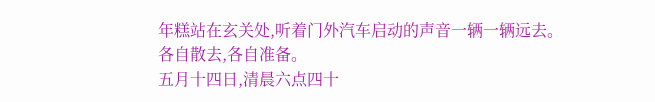年糕站在玄关处,听着门外汽车启动的声音一辆一辆远去。
各自散去,各自准备。
五月十四日,清晨六点四十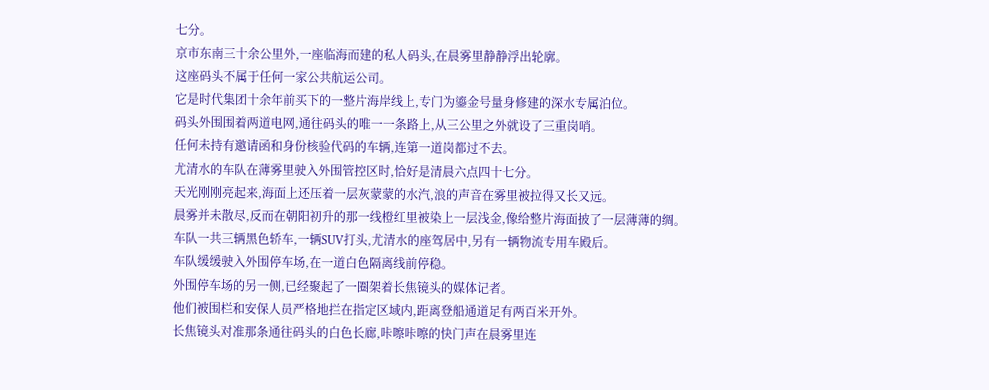七分。
京市东南三十余公里外,一座临海而建的私人码头,在晨雾里静静浮出轮廓。
这座码头不属于任何一家公共航运公司。
它是时代集团十余年前买下的一整片海岸线上,专门为鎏金号量身修建的深水专属泊位。
码头外围围着两道电网,通往码头的唯一一条路上,从三公里之外就设了三重岗哨。
任何未持有邀请函和身份核验代码的车辆,连第一道岗都过不去。
尤清水的车队在薄雾里驶入外围管控区时,恰好是清晨六点四十七分。
天光刚刚亮起来,海面上还压着一层灰蒙蒙的水汽,浪的声音在雾里被拉得又长又远。
晨雾并未散尽,反而在朝阳初升的那一线橙红里被染上一层浅金,像给整片海面披了一层薄薄的绸。
车队一共三辆黑色轿车,一辆SUV打头,尤清水的座驾居中,另有一辆物流专用车殿后。
车队缓缓驶入外围停车场,在一道白色隔离线前停稳。
外围停车场的另一侧,已经聚起了一圈架着长焦镜头的媒体记者。
他们被围栏和安保人员严格地拦在指定区域内,距离登船通道足有两百米开外。
长焦镜头对准那条通往码头的白色长廊,咔嚓咔嚓的快门声在晨雾里连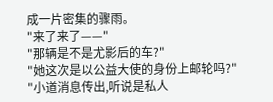成一片密集的骤雨。
"来了来了——"
"那辆是不是尤影后的车?"
"她这次是以公益大使的身份上邮轮吗?"
"小道消息传出,听说是私人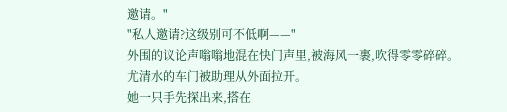邀请。"
"私人邀请?这级别可不低啊——"
外围的议论声嗡嗡地混在快门声里,被海风一裹,吹得零零碎碎。
尤清水的车门被助理从外面拉开。
她一只手先探出来,搭在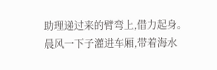助理递过来的臂弯上,借力起身。
晨风一下子灌进车厢,带着海水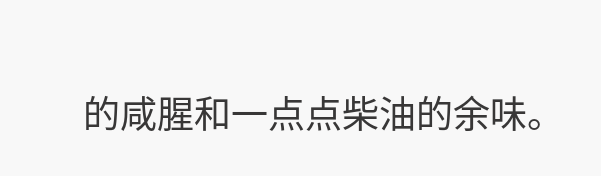的咸腥和一点点柴油的余味。